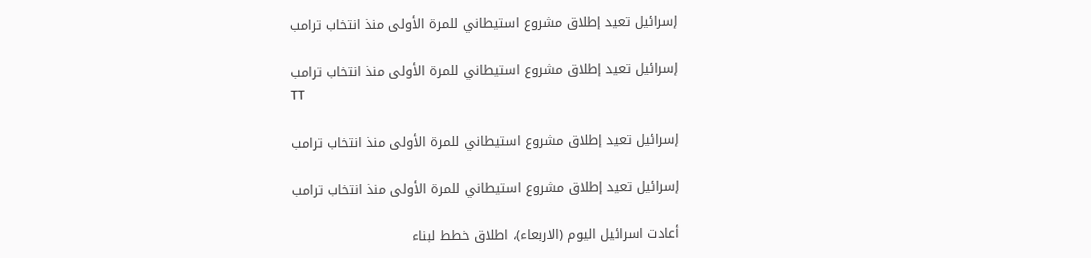إسرائيل تعيد إطلاق مشروع استيطاني للمرة الأولى منذ انتخاب ترامب

إسرائيل تعيد إطلاق مشروع استيطاني للمرة الأولى منذ انتخاب ترامب
TT

إسرائيل تعيد إطلاق مشروع استيطاني للمرة الأولى منذ انتخاب ترامب

إسرائيل تعيد إطلاق مشروع استيطاني للمرة الأولى منذ انتخاب ترامب

أعادت اسرائيل اليوم (الاربعاء)، اطلاق خطط لبناء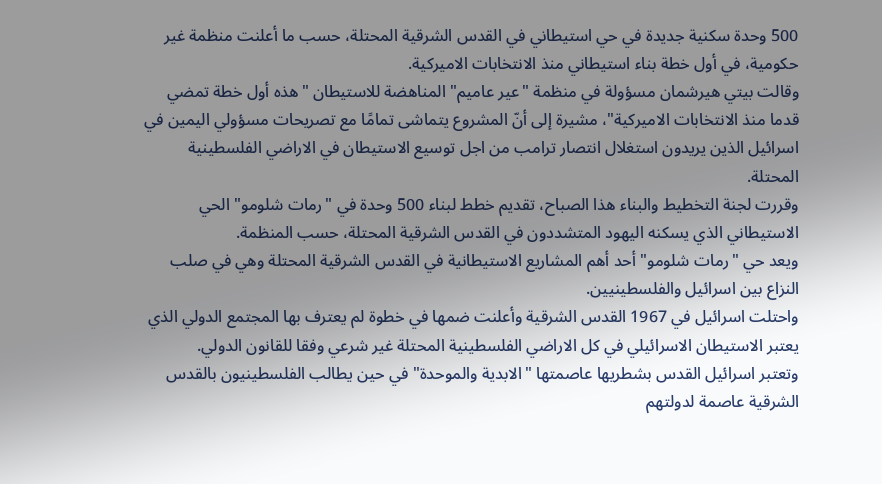500 وحدة سكنية جديدة في حي استيطاني في القدس الشرقية المحتلة، حسب ما أعلنت منظمة غير حكومية، في أول خطة بناء استيطاني منذ الانتخابات الاميركية.
وقالت بيتي هيرشمان مسؤولة في منظمة "عير عاميم" المناهضة للاستيطان "هذه أول خطة تمضي قدما منذ الانتخابات الاميركية"، مشيرة إلى أنّ المشروع يتماشى تمامًا مع تصريحات مسؤولي اليمين في اسرائيل الذين يريدون استغلال انتصار ترامب من اجل توسيع الاستيطان في الاراضي الفلسطينية المحتلة.
وقررت لجنة التخطيط والبناء هذا الصباح، تقديم خطط لبناء 500 وحدة في "رمات شلومو" الحي الاستيطاني الذي يسكنه اليهود المتشددون في القدس الشرقية المحتلة، حسب المنظمة.
ويعد حي "رمات شلومو" أحد أهم المشاريع الاستيطانية في القدس الشرقية المحتلة وهي في صلب النزاع بين اسرائيل والفلسطينيين.
واحتلت اسرائيل في 1967 القدس الشرقية وأعلنت ضمها في خطوة لم يعترف بها المجتمع الدولي الذي يعتبر الاستيطان الاسرائيلي في كل الاراضي الفلسطينية المحتلة غير شرعي وفقا للقانون الدولي.
وتعتبر اسرائيل القدس بشطريها عاصمتها "الابدية والموحدة" في حين يطالب الفلسطينيون بالقدس الشرقية عاصمة لدولتهم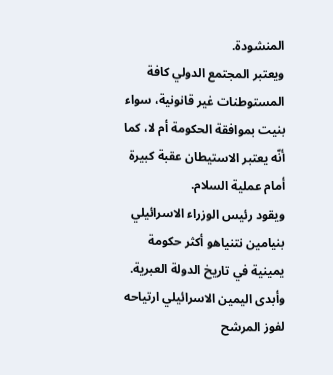المنشودة.
ويعتبر المجتمع الدولي كافة المستوطنات غير قانونية، سواء بنيت بموافقة الحكومة أم لا، كما أنّه يعتبر الاستيطان عقبة كبيرة أمام عملية السلام.
ويقود رئيس الوزراء الاسرائيلي بنيامين نتنياهو أكثر حكومة يمينية في تاريخ الدولة العبرية.
وأبدى اليمين الاسرائيلي ارتياحه لفوز المرشح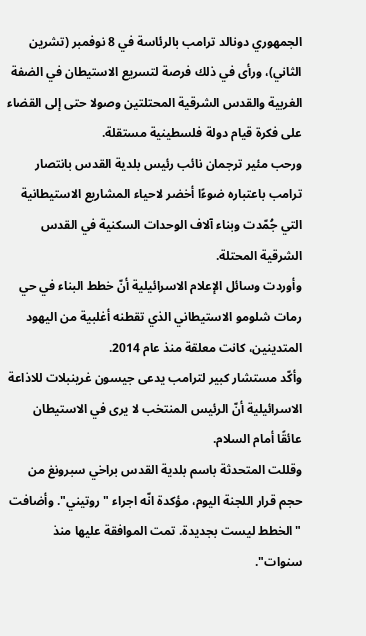الجمهوري دونالد ترامب بالرئاسة في 8 نوفمبر (تشرين الثاني)، ورأى في ذلك فرصة لتسريع الاستيطان في الضفة الغربية والقدس الشرقية المحتلتين وصولا حتى إلى القضاء على فكرة قيام دولة فلسطينية مستقلة.
ورحب مئير ترجمان نائب رئيس بلدية القدس بانتصار ترامب باعتباره ضوءًا أخضر لاحياء المشاريع الاستيطانية التي جُمّدت وبناء آلاف الوحدات السكنية في القدس الشرقية المحتلة.
وأوردت وسائل الإعلام الاسرائيلية أنّ خطط البناء في حي رمات شلومو الاستيطاني الذي تقطنه أغلبية من اليهود المتدينين، كانت معلقة منذ عام 2014.
وأكّد مستشار كبير لترامب يدعى جيسون غرينبلات للاذاعة الاسرائيلية أنّ الرئيس المنتخب لا يرى في الاستيطان عائقًا أمام السلام.
وقللت المتحدثة باسم بلدية القدس براخي سبرونغ من حجم قرار اللجنة اليوم، مؤكدة انّه اجراء "روتيني". وأضافت "الخطط ليست بجديدة. تمت الموافقة عليها منذ سنوات".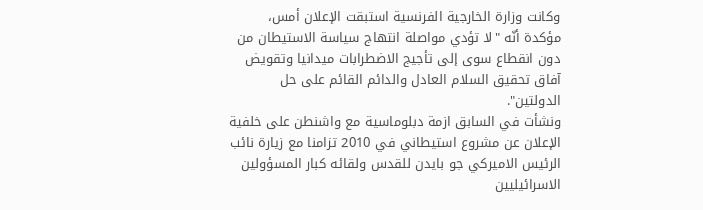وكانت وزارة الخارجية الفرنسية استبقت الإعلان أمس، مؤكدة أنّه "لا تؤدي مواصلة انتهاج سياسة الاستيطان من دون انقطاع سوى إلى تأجيج الاضطرابات ميدانيا وتقويض آفاق تحقيق السلام العادل والدائم القائم على حل الدولتين".
ونشأت في السابق ازمة دبلوماسية مع واشنطن على خلفية الإعلان عن مشروع استيطاني في 2010 تزامنا مع زيارة نائب الرئيس الاميركي جو بايدن للقدس ولقائه كبار المسؤولين الاسرائيليين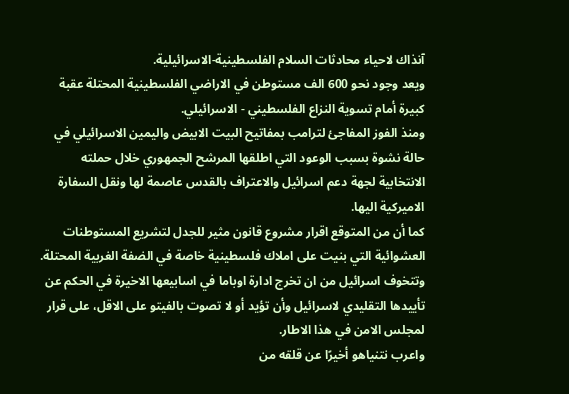آنذاك لاحياء محادثات السلام الفلسطينية-الاسرائيلية.
ويعد وجود نحو 600 الف مستوطن في الاراضي الفلسطينية المحتلة عقبة كبيرة أمام تسوية النزاع الفلسطيني - الاسرائيلي.
ومنذ الفوز المفاجئ لترامب بمفاتيح البيت الابيض واليمين الاسرائيلي في حالة نشوة بسبب الوعود التي اطلقها المرشح الجمهوري خلال حملته الانتخابية لجهة دعم اسرائيل والاعتراف بالقدس عاصمة لها ونقل السفارة الاميركية اليها.
كما أن من المتوقع اقرار مشروع قانون مثير للجدل لتشريع المستوطنات العشوائية التي بنيت على املاك فلسطينية خاصة في الضفة الغربية المحتلة.
وتتخوف اسرائيل من ان تخرج ادارة اوباما في اسابيعها الاخيرة في الحكم عن تأييدها التقليدي لاسرائيل وأن تؤيد أو لا تصوت بالفيتو على الاقل، على قرار لمجلس الامن في هذا الاطار.
واعرب نتنياهو أخيرًا عن قلقه من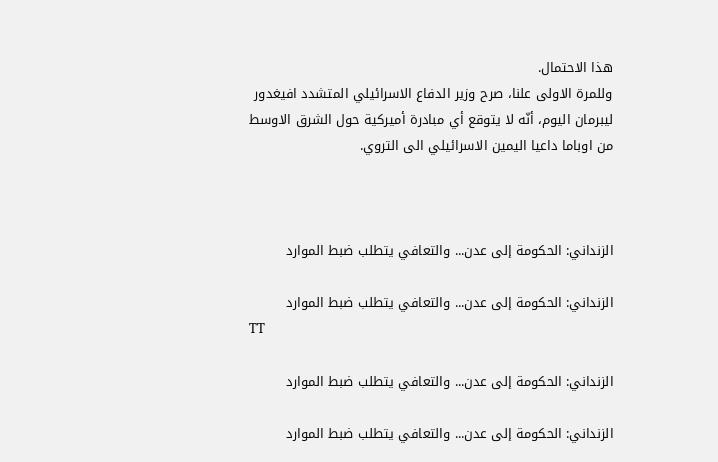هذا الاحتمال.
وللمرة الاولى علنا، صرح وزير الدفاع الاسرائيلي المتشدد افيغدور ليبرمان اليوم، أنّه لا يتوقع أي مبادرة أميركية حول الشرق الاوسط من اوباما داعيا اليمين الاسرائيلي الى التروي.



الزنداني: الحكومة إلى عدن... والتعافي يتطلب ضبط الموارد

الزنداني: الحكومة إلى عدن... والتعافي يتطلب ضبط الموارد
TT

الزنداني: الحكومة إلى عدن... والتعافي يتطلب ضبط الموارد

الزنداني: الحكومة إلى عدن... والتعافي يتطلب ضبط الموارد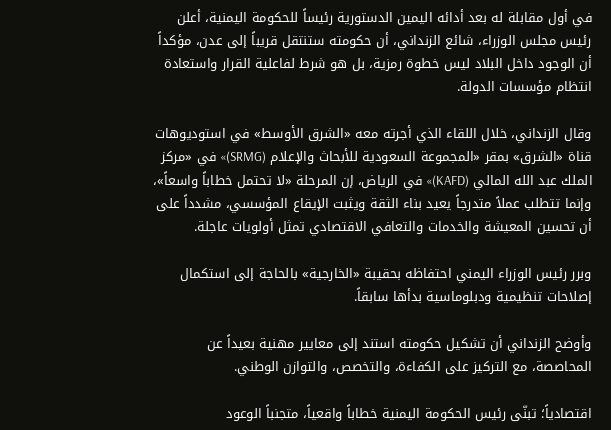في أول مقابلة له بعد أدائه اليمين الدستورية رئيساً للحكومة اليمنية، أعلن رئيس مجلس الوزراء، شائع الزنداني، أن حكومته ستنتقل قريباً إلى عدن، مؤكداً أن الوجود داخل البلاد ليس خطوة رمزية، بل هو شرط لفاعلية القرار واستعادة انتظام مؤسسات الدولة.

وقال الزنداني، خلال اللقاء الذي أجرته معه «الشرق الأوسط» في استوديوهات قناة «الشرق» بمقر «المجموعة السعودية للأبحاث والإعلام (SRMG)» في «مركز الملك عبد الله المالي (KAFD)» في الرياض، إن المرحلة «لا تحتمل خطاباً واسعاً»، وإنما تتطلب عملاً متدرجاً يعيد بناء الثقة ويثبت الإيقاع المؤسسي، مشدداً على أن تحسين المعيشة والخدمات والتعافي الاقتصادي تمثل أولويات عاجلة.

وبرر رئيس الوزراء اليمني احتفاظه بحقيبة «الخارجية» بالحاجة إلى استكمال إصلاحات تنظيمية ودبلوماسية بدأها سابقاً.

وأوضح الزنداني أن تشكيل حكومته استند إلى معايير مهنية بعيداً عن المحاصصة، مع التركيز على الكفاءة، والتخصص، والتوازن الوطني.

اقتصادياً؛ تبنّى رئيس الحكومة اليمنية خطاباً واقعياً، متجنباً الوعود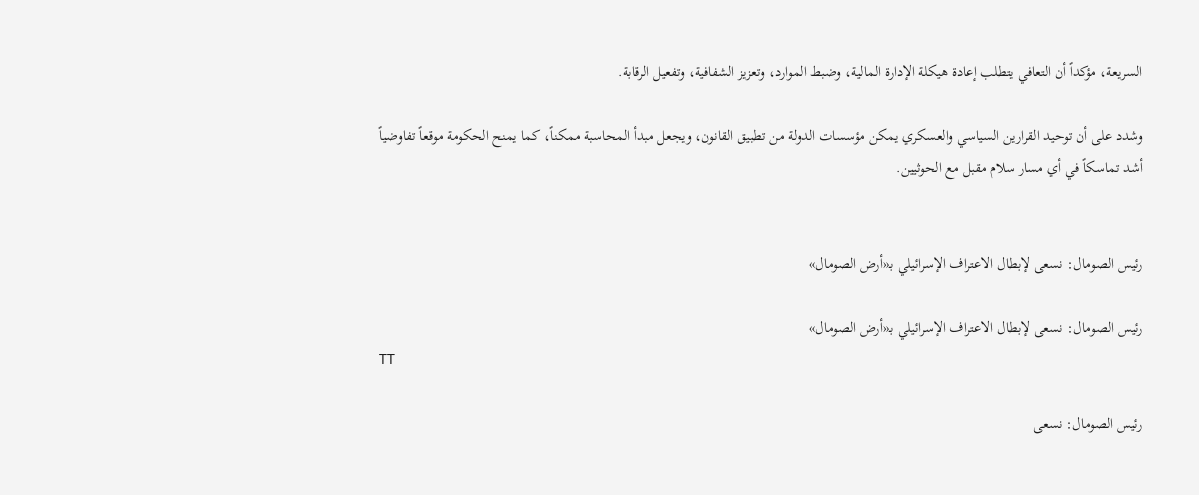السريعة، مؤكداً أن التعافي يتطلب إعادة هيكلة الإدارة المالية، وضبط الموارد، وتعزيز الشفافية، وتفعيل الرقابة.

وشدد على أن توحيد القرارين السياسي والعسكري يمكن مؤسسات الدولة من تطبيق القانون، ويجعل مبدأ المحاسبة ممكناً، كما يمنح الحكومة موقعاً تفاوضياً أشد تماسكاً في أي مسار سلام مقبل مع الحوثيين.


رئيس الصومال: نسعى لإبطال الاعتراف الإسرائيلي بـ«أرض الصومال»

رئيس الصومال: نسعى لإبطال الاعتراف الإسرائيلي بـ«أرض الصومال»
TT

رئيس الصومال: نسعى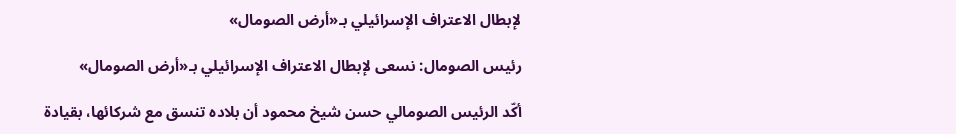لإبطال الاعتراف الإسرائيلي بـ«أرض الصومال»

رئيس الصومال: نسعى لإبطال الاعتراف الإسرائيلي بـ«أرض الصومال»

أكّد الرئيس الصومالي حسن شيخ محمود أن بلاده تنسق مع شركائها، بقيادة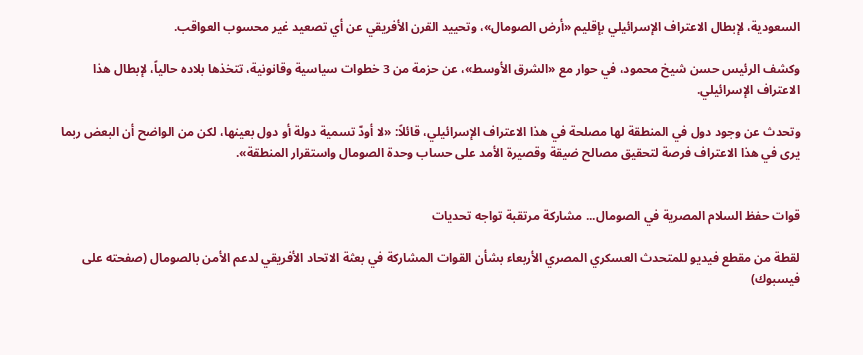السعودية، لإبطال الاعتراف الإسرائيلي بإقليم «أرض الصومال»، وتحييد القرن الأفريقي عن أي تصعيد غير محسوب العواقب.

وكشف الرئيس حسن شيخ محمود، في حوار مع «الشرق الأوسط»، عن حزمة من 3 خطوات سياسية وقانونية، تتخذها بلاده حالياً، لإبطال هذا الاعتراف الإسرائيلي.

وتحدث عن وجود دول في المنطقة لها مصلحة في هذا الاعتراف الإسرائيلي، قائلاً: «لا أودّ تسمية دولة أو دول بعينها، لكن من الواضح أن البعض ربما يرى في هذا الاعتراف فرصة لتحقيق مصالح ضيقة وقصيرة الأمد على حساب وحدة الصومال واستقرار المنطقة».


قوات حفظ السلام المصرية في الصومال... مشاركة مرتقبة تواجه تحديات

لقطة من مقطع فيديو للمتحدث العسكري المصري الأربعاء بشأن القوات المشاركة في بعثة الاتحاد الأفريقي لدعم الأمن بالصومال (صفحته على فيسبوك)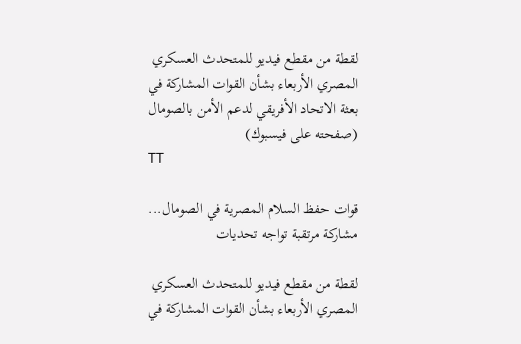لقطة من مقطع فيديو للمتحدث العسكري المصري الأربعاء بشأن القوات المشاركة في بعثة الاتحاد الأفريقي لدعم الأمن بالصومال (صفحته على فيسبوك)
TT

قوات حفظ السلام المصرية في الصومال... مشاركة مرتقبة تواجه تحديات

لقطة من مقطع فيديو للمتحدث العسكري المصري الأربعاء بشأن القوات المشاركة في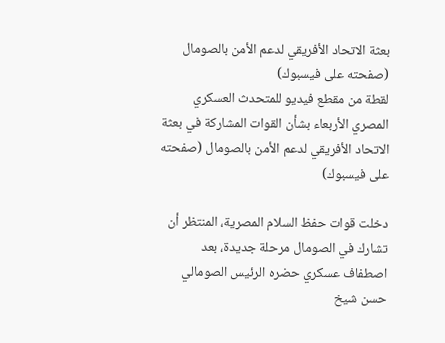بعثة الاتحاد الأفريقي لدعم الأمن بالصومال (صفحته على فيسبوك)
لقطة من مقطع فيديو للمتحدث العسكري المصري الأربعاء بشأن القوات المشاركة في بعثة الاتحاد الأفريقي لدعم الأمن بالصومال (صفحته على فيسبوك)

دخلت قوات حفظ السلام المصرية، المنتظر أن تشارك في الصومال مرحلة جديدة، بعد اصطفاف عسكري حضره الرئيس الصومالي حسن شيخ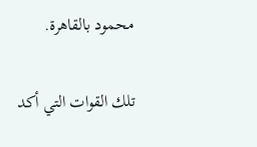محمود بالقاهرة.

تلك القوات التي أكد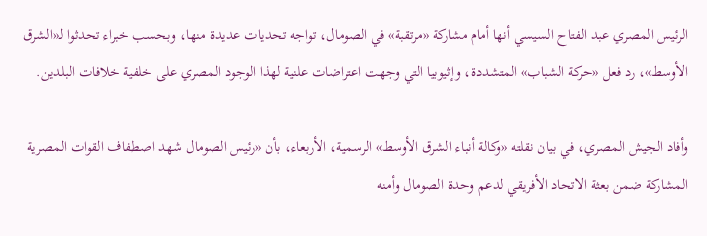الرئيس المصري عبد الفتاح السيسي أنها أمام مشاركة «مرتقبة» في الصومال، تواجه تحديات عديدة منها، وبحسب خبراء تحدثوا لـ«الشرق الأوسط»، رد فعل «حركة الشباب» المتشددة، وإثيوبيا التي وجهت اعتراضات علنية لهذا الوجود المصري على خلفية خلافات البلدين.

وأفاد الجيش المصري، في بيان نقلته «وكالة أنباء الشرق الأوسط» الرسمية، الأربعاء، بأن «رئيس الصومال شهد اصطفاف القوات المصرية المشاركة ضمن بعثة الاتحاد الأفريقي لدعم وحدة الصومال وأمنه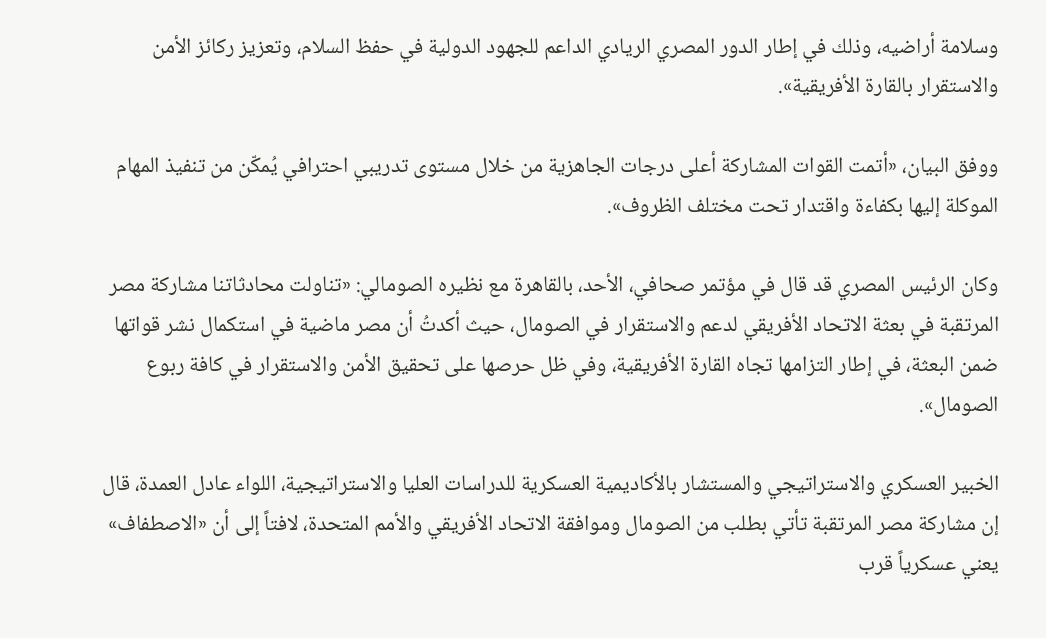وسلامة أراضيه، وذلك في إطار الدور المصري الريادي الداعم للجهود الدولية في حفظ السلام، وتعزيز ركائز الأمن والاستقرار بالقارة الأفريقية».

ووفق البيان، «أتمت القوات المشاركة أعلى درجات الجاهزية من خلال مستوى تدريبي احترافي يُمكّن من تنفيذ المهام الموكلة إليها بكفاءة واقتدار تحت مختلف الظروف».

وكان الرئيس المصري قد قال في مؤتمر صحافي، الأحد، بالقاهرة مع نظيره الصومالي: «تناولت محادثاتنا مشاركة مصر المرتقبة في بعثة الاتحاد الأفريقي لدعم والاستقرار في الصومال، حيث أكدتُ أن مصر ماضية في استكمال نشر قواتها ضمن البعثة، في إطار التزامها تجاه القارة الأفريقية، وفي ظل حرصها على تحقيق الأمن والاستقرار في كافة ربوع الصومال».

الخبير العسكري والاستراتيجي والمستشار بالأكاديمية العسكرية للدراسات العليا والاستراتيجية، اللواء عادل العمدة، قال إن مشاركة مصر المرتقبة تأتي بطلب من الصومال وموافقة الاتحاد الأفريقي والأمم المتحدة، لافتاً إلى أن «الاصطفاف» يعني عسكرياً قرب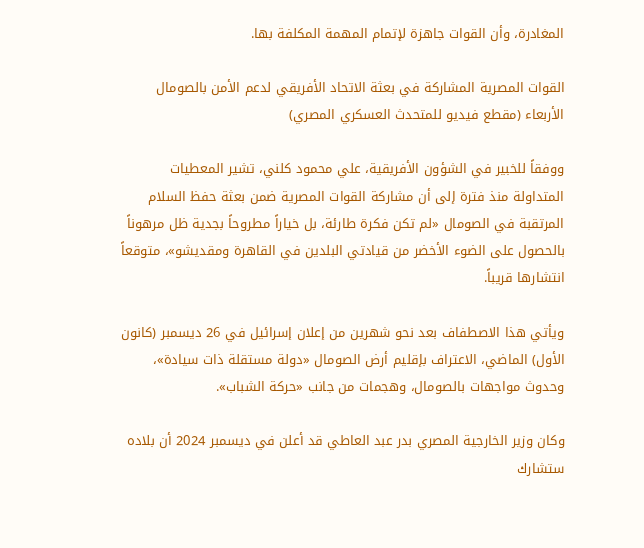المغادرة، وأن القوات جاهزة لإتمام المهمة المكلفة بها.

القوات المصرية المشاركة في بعثة الاتحاد الأفريقي لدعم الأمن بالصومال الأربعاء (مقطع فيديو للمتحدث العسكري المصري)

ووفقاً للخبير في الشؤون الأفريقية، علي محمود كلني، تشير المعطيات المتداولة منذ فترة إلى أن مشاركة القوات المصرية ضمن بعثة حفظ السلام المرتقبة في الصومال «لم تكن فكرة طارئة، بل خياراً مطروحاً بجدية ظل مرهوناً بالحصول على الضوء الأخضر من قيادتي البلدين في القاهرة ومقديشو»، متوقعاً انتشارها قريباً.

ويأتي هذا الاصطفاف بعد نحو شهرين من إعلان إسرائيل في 26 ديسمبر (كانون الأول) الماضي، الاعتراف بإقليم أرض الصومال «دولة مستقلة ذات سيادة»، وحدوث مواجهات بالصومال، وهجمات من جانب «حركة الشباب».

وكان وزير الخارجية المصري بدر عبد العاطي قد أعلن في ديسمبر 2024 أن بلاده ستشارك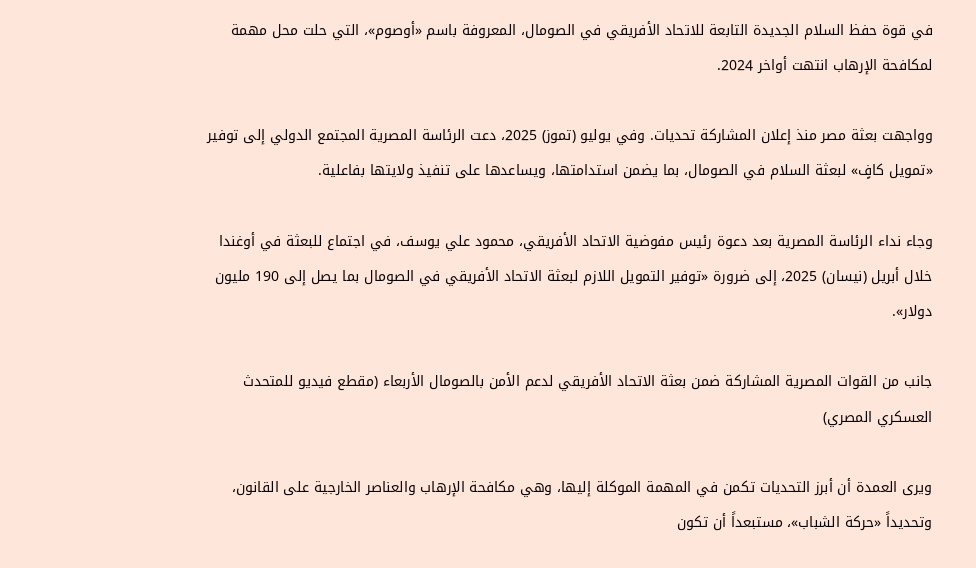في قوة حفظ السلام الجديدة التابعة للاتحاد الأفريقي في الصومال، المعروفة باسم «أوصوم»، التي حلت محل مهمة لمكافحة الإرهاب انتهت أواخر 2024.

وواجهت بعثة مصر منذ إعلان المشاركة تحديات. وفي يوليو (تموز) 2025، دعت الرئاسة المصرية المجتمع الدولي إلى توفير «تمويل كافٍ» لبعثة السلام في الصومال، بما يضمن استدامتها، ويساعدها على تنفيذ ولايتها بفاعلية.

وجاء نداء الرئاسة المصرية بعد دعوة رئيس مفوضية الاتحاد الأفريقي، محمود علي يوسف، في اجتماع للبعثة في أوغندا خلال أبريل (نيسان) 2025، إلى ضرورة «توفير التمويل اللازم لبعثة الاتحاد الأفريقي في الصومال بما يصل إلى 190 مليون دولار».

جانب من القوات المصرية المشاركة ضمن بعثة الاتحاد الأفريقي لدعم الأمن بالصومال الأربعاء (مقطع فيديو للمتحدث العسكري المصري)

ويرى العمدة أن أبرز التحديات تكمن في المهمة الموكلة إليها، وهي مكافحة الإرهاب والعناصر الخارجية على القانون، وتحديداً «حركة الشباب»، مستبعداً أن تكون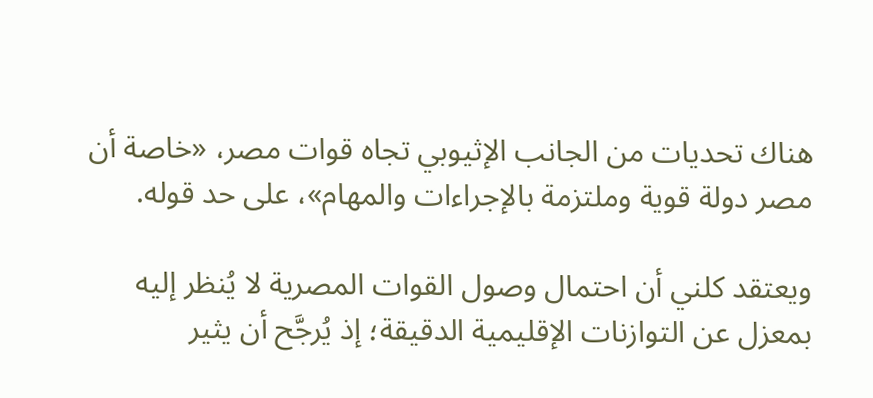هناك تحديات من الجانب الإثيوبي تجاه قوات مصر، «خاصة أن مصر دولة قوية وملتزمة بالإجراءات والمهام»، على حد قوله.

ويعتقد كلني أن احتمال وصول القوات المصرية لا يُنظر إليه بمعزل عن التوازنات الإقليمية الدقيقة؛ إذ يُرجَّح أن يثير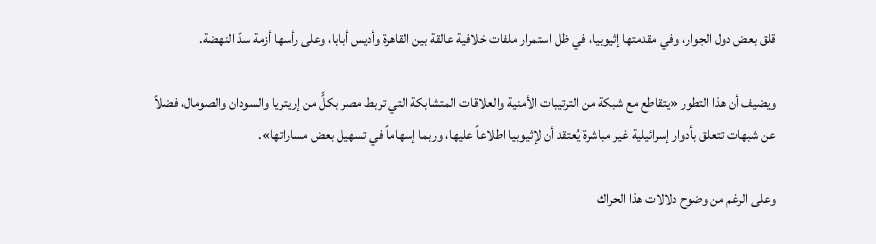قلق بعض دول الجوار، وفي مقدمتها إثيوبيا، في ظل استمرار ملفات خلافية عالقة بين القاهرة وأديس أبابا، وعلى رأسها أزمة سدّ النهضة.

ويضيف أن هذا التطور «يتقاطع مع شبكة من الترتيبات الأمنية والعلاقات المتشابكة التي تربط مصر بكلٍّ من إريتريا والسودان والصومال، فضلاً عن شبهات تتعلق بأدوار إسرائيلية غير مباشرة يُعتقد أن لإثيوبيا اطلاعاً عليها، وربما إسهاماً في تسهيل بعض مساراتها».

وعلى الرغم من وضوح دلالات هذا الحراك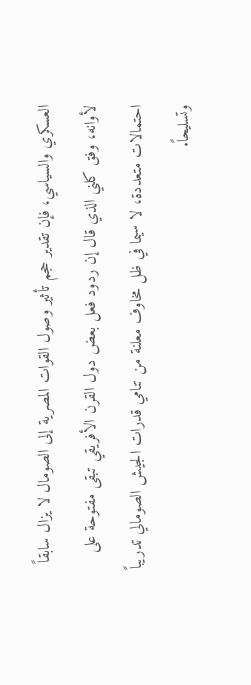العسكري والسياسي، فإن تقدير حجم تأثير وصول القوات المصرية إلى الصومال لا يزال سابقاً لأوانه، وفق كلني الذي قال إن ردود فعل بعض دول القرن الأفريقي تبقى مفتوحة على احتمالات متعددة، لا سيما في ظل مخاوف معلنة من تنامي قدرات الجيش الصومالي تدريباً وتسليحاً.